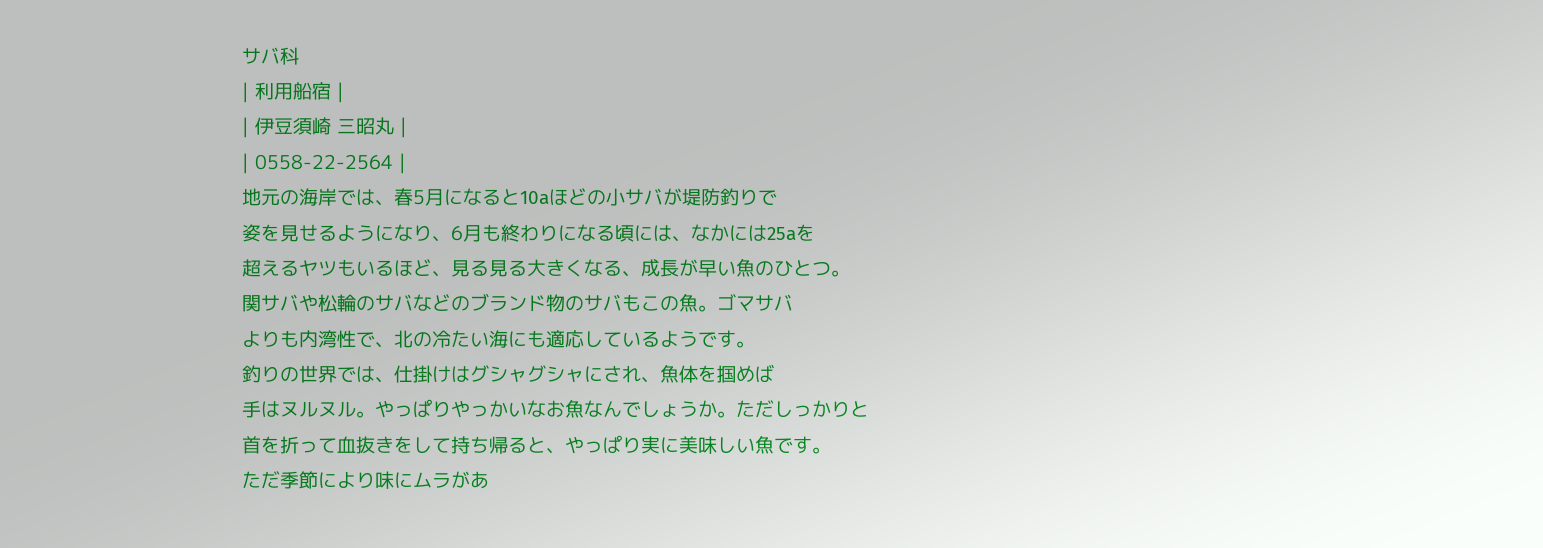サバ科
| 利用船宿 |
| 伊豆須崎 三昭丸 |
| 0558-22-2564 |
地元の海岸では、春5月になると10aほどの小サバが堤防釣りで
姿を見せるようになり、6月も終わりになる頃には、なかには25aを
超えるヤツもいるほど、見る見る大きくなる、成長が早い魚のひとつ。
関サバや松輪のサバなどのブランド物のサバもこの魚。ゴマサバ
よりも内湾性で、北の冷たい海にも適応しているようです。
釣りの世界では、仕掛けはグシャグシャにされ、魚体を掴めば
手はヌルヌル。やっぱりやっかいなお魚なんでしょうか。ただしっかりと
首を折って血抜きをして持ち帰ると、やっぱり実に美味しい魚です。
ただ季節により味にムラがあ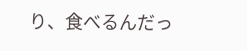り、食べるんだっ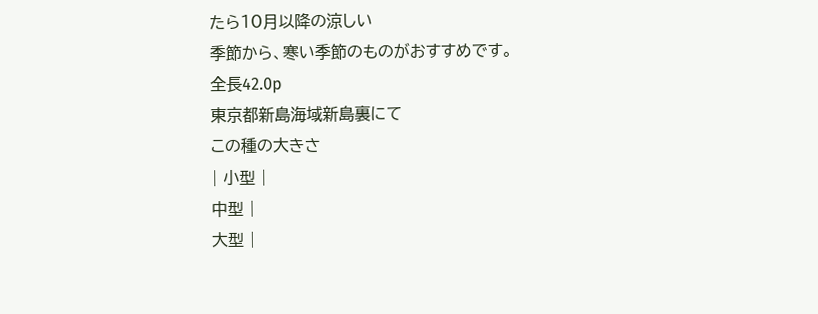たら10月以降の涼しい
季節から、寒い季節のものがおすすめです。
全長42.0p
東京都新島海域新島裏にて
この種の大きさ
| 小型 |
中型 |
大型 |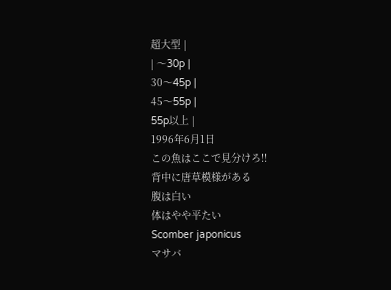超大型 |
| 〜30p |
30〜45p |
45〜55p |
55p以上 |
1996年6月1日
この魚はここで見分けろ!!
背中に唐草模様がある
腹は白い
体はやや平たい
Scomber japonicus
マサバ